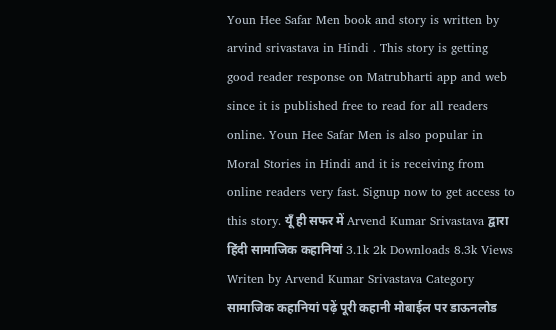Youn Hee Safar Men book and story is written by arvind srivastava in Hindi . This story is getting good reader response on Matrubharti app and web since it is published free to read for all readers online. Youn Hee Safar Men is also popular in Moral Stories in Hindi and it is receiving from online readers very fast. Signup now to get access to this story. यूँ ही सफर में Arvend Kumar Srivastava द्वारा हिंदी सामाजिक कहानियां 3.1k 2k Downloads 8.3k Views Writen by Arvend Kumar Srivastava Category सामाजिक कहानियां पढ़ें पूरी कहानी मोबाईल पर डाऊनलोड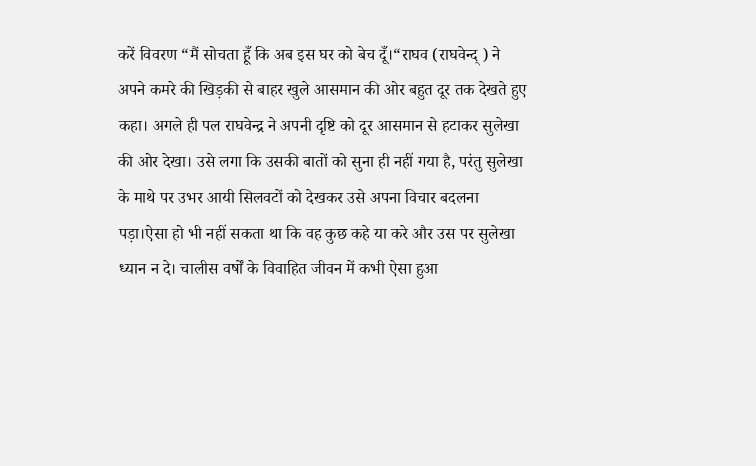करें विवरण “मैं सोचता हूँ कि अब इस घर को बेच दूँ।“राघव (राघवेन्द् ) ने अपने कमरे की खिड़की से बाहर खुले आसमान की ओर बहुत दूर तक देखते हुए कहा। अगले ही पल राघवेन्द्र ने अपनी दृष्टि को दूर आसमान से हटाकर सुलेखा की ओर देखा। उसे लगा कि उसकी बातों को सुना ही नहीं गया है, परंतु सुलेखा के माथे पर उभर आयी सिलवटों को देखकर उसे अपना विचार बदलना पड़ा।ऐसा हो भी नहीं सकता था कि वह कुछ कहे या करे और उस पर सुलेखा ध्यान न दे। चालीस वर्षों के विवाहित जीवन में कभी ऐसा हुआ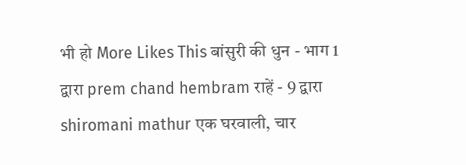भी हो More Likes This बांसुरी की धुन - भाग 1 द्वारा prem chand hembram राहें - 9 द्वारा shiromani mathur एक घरवाली, चार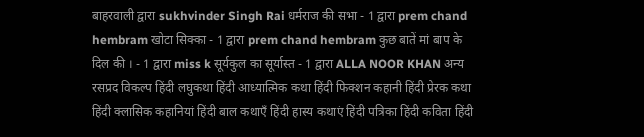बाहरवाली द्वारा sukhvinder Singh Rai धर्मराज की सभा - 1 द्वारा prem chand hembram खोटा सिक्का - 1 द्वारा prem chand hembram कुछ बातें मां बाप के दिल की । - 1 द्वारा miss k सूर्यकुल का सूर्यास्त - 1 द्वारा ALLA NOOR KHAN अन्य रसप्रद विकल्प हिंदी लघुकथा हिंदी आध्यात्मिक कथा हिंदी फिक्शन कहानी हिंदी प्रेरक कथा हिंदी क्लासिक कहानियां हिंदी बाल कथाएँ हिंदी हास्य कथाएं हिंदी पत्रिका हिंदी कविता हिंदी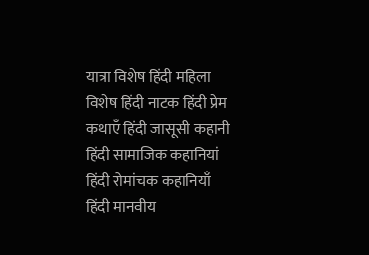यात्रा विशेष हिंदी महिला विशेष हिंदी नाटक हिंदी प्रेम कथाएँ हिंदी जासूसी कहानी हिंदी सामाजिक कहानियां हिंदी रोमांचक कहानियाँ हिंदी मानवीय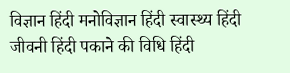विज्ञान हिंदी मनोविज्ञान हिंदी स्वास्थ्य हिंदी जीवनी हिंदी पकाने की विधि हिंदी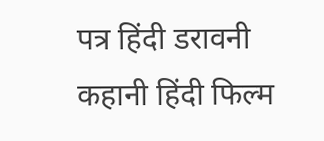पत्र हिंदी डरावनी कहानी हिंदी फिल्म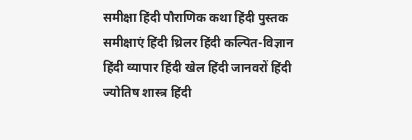समीक्षा हिंदी पौराणिक कथा हिंदी पुस्तक समीक्षाएं हिंदी थ्रिलर हिंदी कल्पित-विज्ञान हिंदी व्यापार हिंदी खेल हिंदी जानवरों हिंदी ज्योतिष शास्त्र हिंदी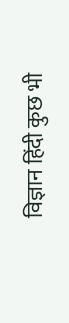विज्ञान हिंदी कुछ भी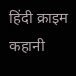हिंदी क्राइम कहानी